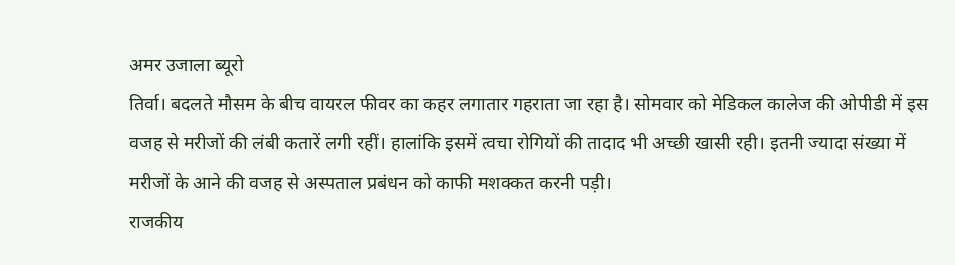अमर उजाला ब्यूरो
तिर्वा। बदलते मौसम के बीच वायरल फीवर का कहर लगातार गहराता जा रहा है। सोमवार को मेडिकल कालेज की ओपीडी में इस वजह से मरीजों की लंबी कतारें लगी रहीं। हालांकि इसमें त्वचा रोगियों की तादाद भी अच्छी खासी रही। इतनी ज्यादा संख्या में मरीजों के आने की वजह से अस्पताल प्रबंधन को काफी मशक्कत करनी पड़ी।
राजकीय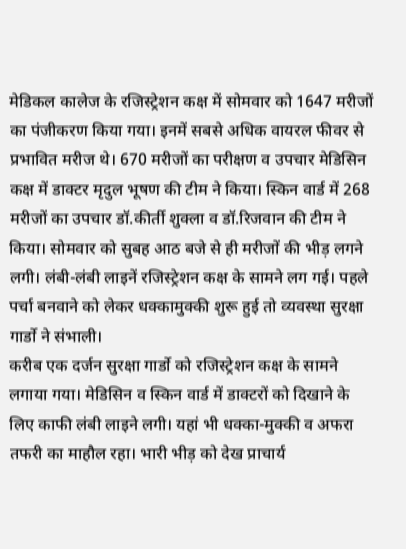मेडिकल कालेज के रजिस्ट्रेशन कक्ष में सोमवार को 1647 मरीजों का पंजीकरण किया गया। इनमें सबसे अधिक वायरल फीवर से प्रभावित मरीज थे। 670 मरीजों का परीक्षण व उपचार मेडिसिन कक्ष में डाक्टर मृदुल भूषण की टीम ने किया। स्किन वार्ड में 268 मरीजों का उपचार डॉ.कीर्ती शुक्ला व डॉ.रिजवान की टीम ने किया। सोमवार को सुबह आठ बजे से ही मरीजों की भीड़ लगने लगी। लंबी-लंबी लाइनें रजिस्ट्रेशन कक्ष के सामने लग गई। पहले पर्चा बनवाने को लेकर धक्कामुक्की शुरू हुई तो व्यवस्था सुरक्षा गार्डो ने संभाली।
करीब एक दर्जन सुरक्षा गार्डो को रजिस्ट्रेशन कक्ष के सामने लगाया गया। मेडिसिन व स्किन वार्ड में डाक्टरों को दिखाने के लिए काफी लंबी लाइने लगी। यहां भी धक्का-मुक्की व अफरा तफरी का माहौल रहा। भारी भीड़ को देख प्राचार्य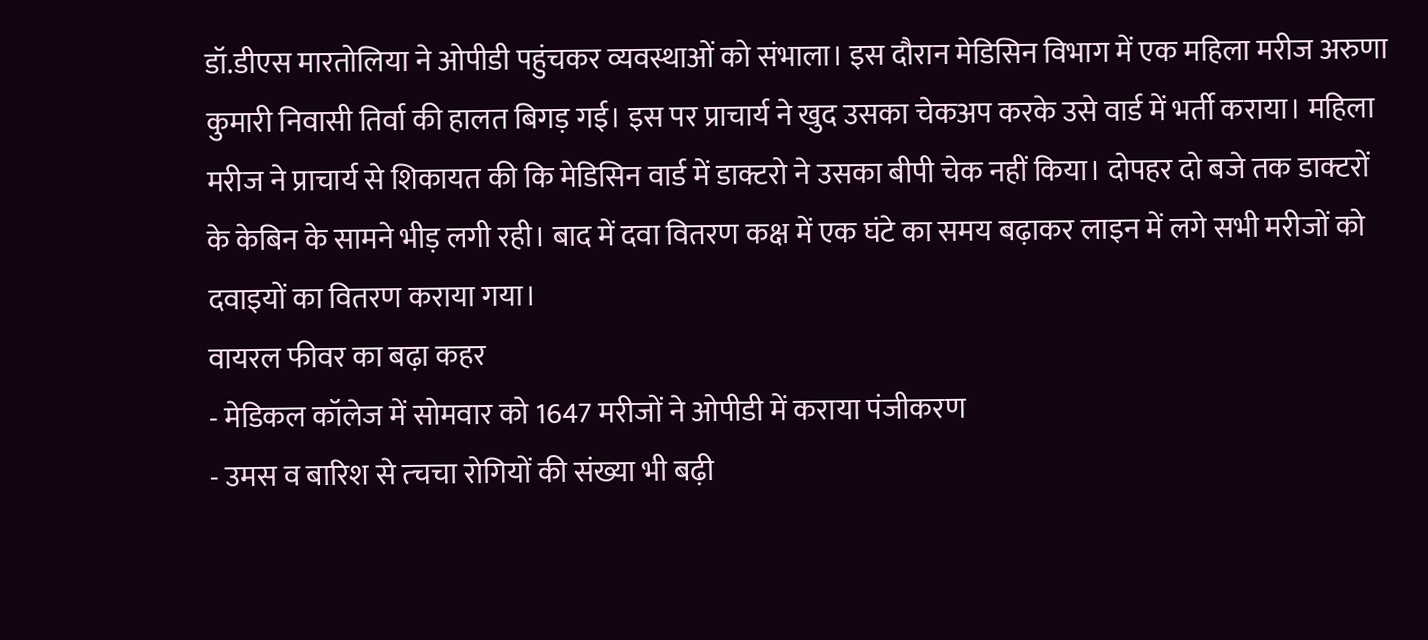डॉ.डीएस मारतोलिया ने ओपीडी पहुंचकर व्यवस्थाओं को संभाला। इस दौरान मेडिसिन विभाग में एक महिला मरीज अरुणा कुमारी निवासी तिर्वा की हालत बिगड़ गई। इस पर प्राचार्य ने खुद उसका चेकअप करके उसे वार्ड में भर्ती कराया। महिला मरीज ने प्राचार्य से शिकायत की कि मेडिसिन वार्ड में डाक्टरो ने उसका बीपी चेक नहीं किया। दोपहर दो बजे तक डाक्टरों के केबिन के सामने भीड़ लगी रही। बाद में दवा वितरण कक्ष में एक घंटे का समय बढ़ाकर लाइन में लगे सभी मरीजों को दवाइयों का वितरण कराया गया।
वायरल फीवर का बढ़ा कहर
- मेडिकल कॉलेज में सोमवार को 1647 मरीजों ने ओपीडी में कराया पंजीकरण
- उमस व बारिश से त्चचा रोगियों की संख्या भी बढ़ी